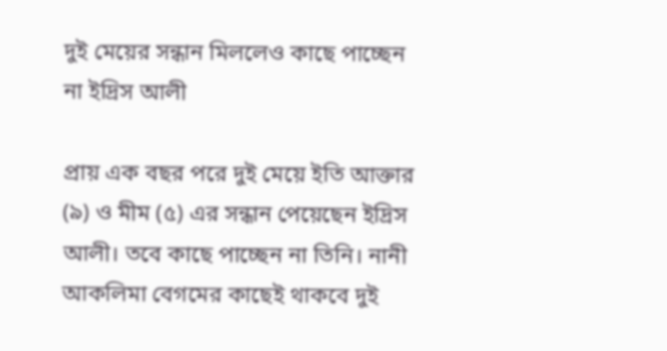দুই মেয়ের সন্ধান মিললেও কাছে পাচ্ছেন না ইদ্রিস আলী

প্রায় এক বছর পরে দুই মেয়ে ইতি আক্তার (৯) ও মীম (৫) এর সন্ধান পেয়েছেন ইদ্রিস আলী। তবে কাছে পাচ্ছেন না তিনি। নানী আকলিমা বেগমের কাছেই থাকবে দুই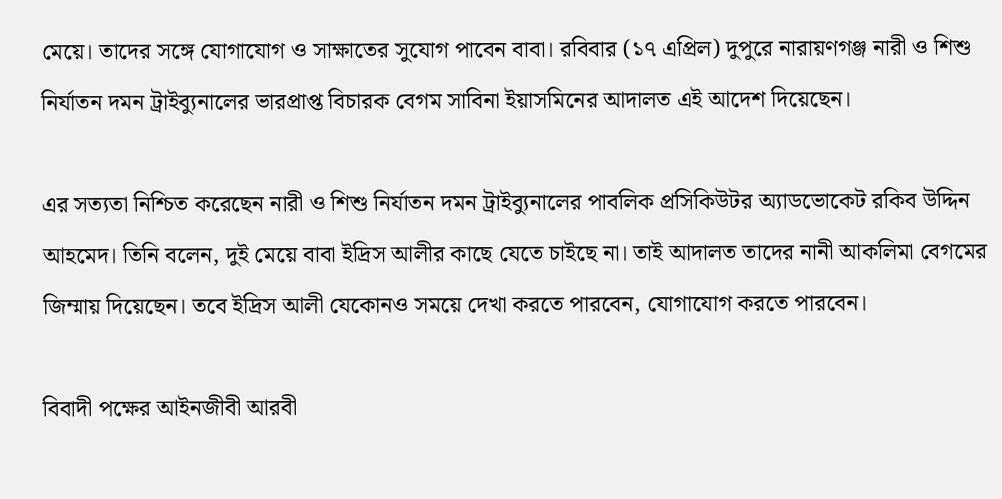মেয়ে। তাদের সঙ্গে যোগাযোগ ও সাক্ষাতের সুযোগ পাবেন বাবা। রবিবার (১৭ এপ্রিল) দুপুরে নারায়ণগঞ্জ নারী ও শিশু নির্যাতন দমন ট্রাইব্যুনালের ভারপ্রাপ্ত বিচারক বেগম সাবিনা ইয়াসমিনের আদালত এই আদেশ দিয়েছেন।

এর সত্যতা নিশ্চিত করেছেন নারী ও শিশু নির্যাতন দমন ট্রাইব্যুনালের পাবলিক প্রসিকিউটর অ্যাডভোকেট রকিব উদ্দিন আহমেদ। তিনি বলেন, দুই মেয়ে বাবা ইদ্রিস আলীর কাছে যেতে চাইছে না। তাই আদালত তাদের নানী আকলিমা বেগমের জিম্মায় দিয়েছেন। তবে ইদ্রিস আলী যেকোনও সময়ে দেখা করতে পারবেন, যোগাযোগ করতে পারবেন।

বিবাদী পক্ষের আইনজীবী আরবী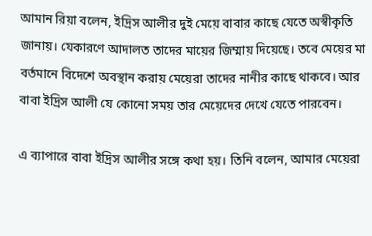আমান রিয়া বলেন, ইদ্রিস আলীর দুই মেয়ে বাবার কাছে যেতে অস্বীকৃতি জানায়। যেকারণে আদালত তাদের মায়ের জিম্মায় দিয়েছে। তবে মেয়ের মা বর্তমানে বিদেশে অবস্থান করায় মেয়েরা তাদের নানীর কাছে থাকবে। আর বাবা ইদ্রিস আলী যে কোনো সময় তার মেয়েদের দেখে যেতে পারবেন।

এ ব্যাপারে বাবা ইদ্রিস আলীর সঙ্গে কথা হয়। তিনি বলেন, আমার মেয়েরা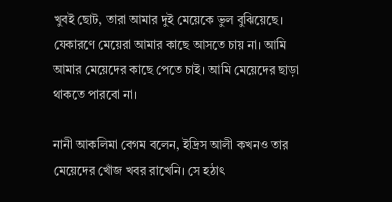খুবই ছোট, তারা আমার দুই মেয়েকে ভুল বুঝিয়েছে। যেকারণে মেয়েরা আমার কাছে আসতে চায় না। আমি আমার মেয়েদের কাছে পেতে চাই। আমি মেয়েদের ছাড়া থাকতে পারবো না।

নানী আকলিমা বেগম বলেন, ইদ্রিস আলী কখনও তার মেয়েদের খোঁজ খবর রাখেনি। সে হঠাৎ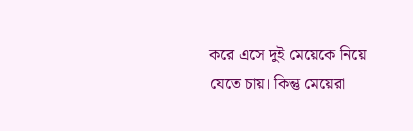করে এসে দুই মেয়েকে নিয়ে যেতে চায়। কিন্তু মেয়েরা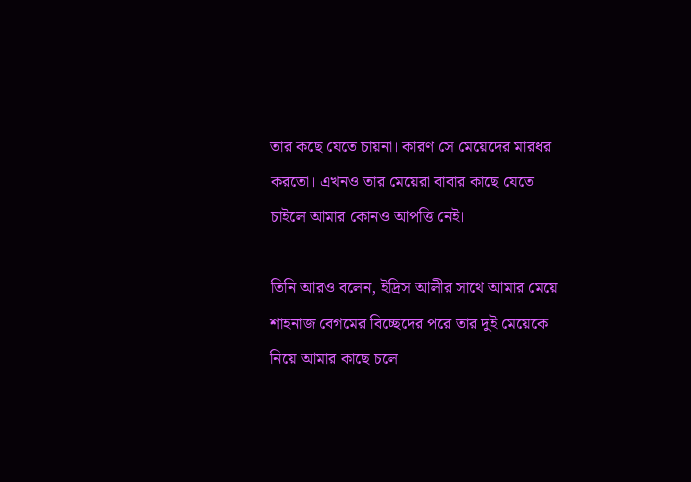তার কছে যেতে চায়না। কারণ সে মেয়েদের মারধর করতো। এখনও তার মেয়েরা বাবার কাছে যেতে চাইলে আমার কোনও আপত্তি নেই।

তিনি আরও বলেন, ইদ্রিস আলীর সাথে আমার মেয়ে শাহনাজ বেগমের বিচ্ছেদের পরে তার দুই মেয়েকে নিয়ে আমার কাছে চলে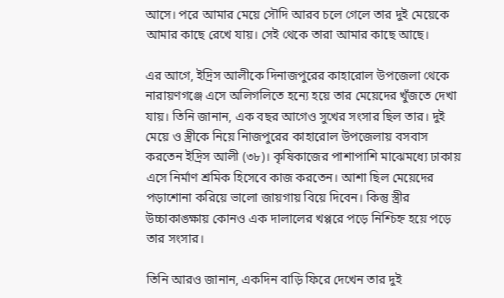আসে। পরে আমার মেয়ে সৌদি আরব চলে গেলে তার দুই মেয়েকে আমার কাছে রেখে যায়। সেই থেকে তারা আমার কাছে আছে।

এর আগে, ইদ্রিস আলীকে দিনাজপুরের কাহারোল উপজেলা থেকে নারায়ণগঞ্জে এসে অলিগলিতে হন্যে হয়ে তার মেয়েদের খুঁজতে দেখা যায়। তিনি জানান, এক বছর আগেও সুখের সংসার ছিল তার। দুই মেয়ে ও স্ত্রীকে নিয়ে নিাজপুরের কাহারোল উপজেলায় বসবাস করতেন ইদ্রিস আলী (৩৮)। কৃষিকাজের পাশাপাশি মাঝেমধ্যে ঢাকায় এসে নির্মাণ শ্রমিক হিসেবে কাজ করতেন। আশা ছিল মেয়েদের পড়াশোনা করিয়ে ভালো জায়গায় বিয়ে দিবেন। কিন্তু স্ত্রীর উচ্চাকাঙ্ক্ষায় কোনও এক দালালের খপ্পরে পড়ে নিশ্চিহ্ন হয়ে পড়ে তার সংসার।

তিনি আরও জানান, একদিন বাড়ি ফিরে দেখেন তার দুই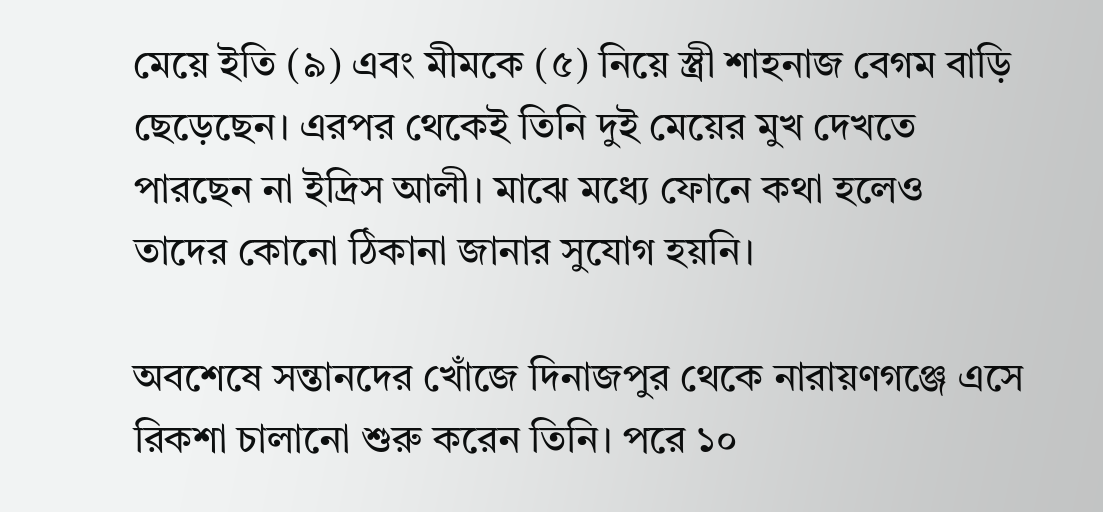মেয়ে ইতি (৯) এবং মীমকে (৫) নিয়ে স্ত্রী শাহনাজ বেগম বাড়ি ছেড়েছেন। এরপর থেকেই তিনি দুই মেয়ের মুখ দেখতে পারছেন না ইদ্রিস আলী। মাঝে মধ্যে ফোনে কথা হলেও তাদের কোনো ঠিকানা জানার সুযোগ হয়নি।

অবশেষে সন্তানদের খোঁজে দিনাজপুর থেকে নারায়ণগঞ্জে এসে রিকশা চালানো শুরু করেন তিনি। পরে ১০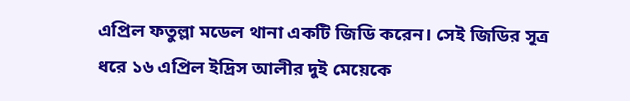এপ্রিল ফতুল্লা মডেল থানা একটি জিডি করেন। সেই জিডির সূত্র ধরে ১৬ এপ্রিল ইদ্রিস আলীর দুই মেয়েকে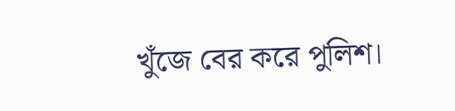খুঁজে বের করে পুলিশ।